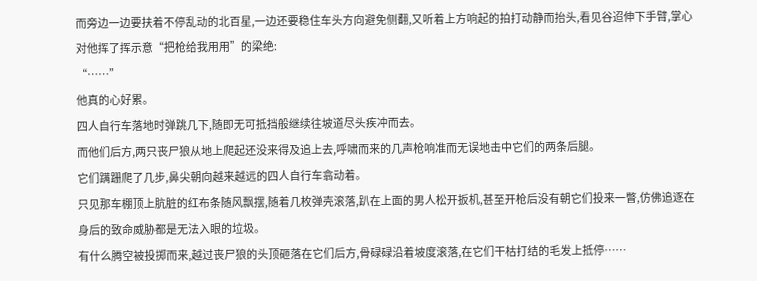而旁边一边要扶着不停乱动的北百星,一边还要稳住车头方向避免侧翻,又听着上方响起的拍打动静而抬头,看见谷迢伸下手臂,掌心对他挥了挥示意“把枪给我用用”的梁绝:
“……”
他真的心好累。
四人自行车落地时弹跳几下,随即无可抵挡般继续往坡道尽头疾冲而去。
而他们后方,两只丧尸狼从地上爬起还没来得及追上去,呼啸而来的几声枪响准而无误地击中它们的两条后腿。
它们蹒跚爬了几步,鼻尖朝向越来越远的四人自行车翕动着。
只见那车棚顶上肮脏的红布条随风飘摆,随着几枚弹壳滚落,趴在上面的男人松开扳机,甚至开枪后没有朝它们投来一瞥,仿佛追逐在身后的致命威胁都是无法入眼的垃圾。
有什么腾空被投掷而来,越过丧尸狼的头顶砸落在它们后方,骨碌碌沿着坡度滚落,在它们干枯打结的毛发上抵停……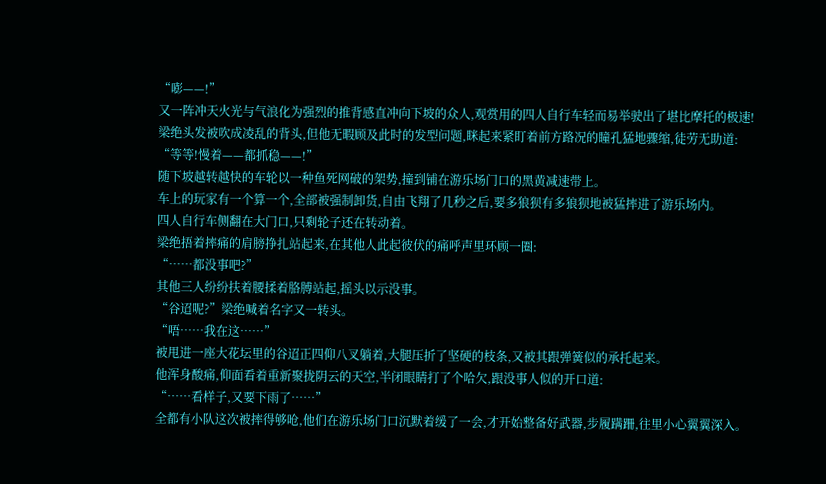“嘭——!”
又一阵冲天火光与气浪化为强烈的推背感直冲向下坡的众人,观赏用的四人自行车轻而易举驶出了堪比摩托的极速!
梁绝头发被吹成凌乱的背头,但他无暇顾及此时的发型问题,眯起来紧盯着前方路况的瞳孔猛地骤缩,徒劳无助道:
“等等!慢着——都抓稳——!”
随下坡越转越快的车轮以一种鱼死网破的架势,撞到铺在游乐场门口的黑黄减速带上。
车上的玩家有一个算一个,全部被强制卸货,自由飞翔了几秒之后,要多狼狈有多狼狈地被猛摔进了游乐场内。
四人自行车侧翻在大门口,只剩轮子还在转动着。
梁绝捂着摔痛的肩膀挣扎站起来,在其他人此起彼伏的痛呼声里环顾一圈:
“……都没事吧?”
其他三人纷纷扶着腰揉着胳膊站起,摇头以示没事。
“谷迢呢?”梁绝喊着名字又一转头。
“唔……我在这……”
被甩进一座大花坛里的谷迢正四仰八叉躺着,大腿压折了坚硬的枝条,又被其跟弹簧似的承托起来。
他浑身酸痛,仰面看着重新聚拢阴云的天空,半闭眼睛打了个哈欠,跟没事人似的开口道:
“……看样子,又要下雨了……”
全都有小队这次被摔得够呛,他们在游乐场门口沉默着缓了一会,才开始整备好武器,步履蹒跚,往里小心翼翼深入。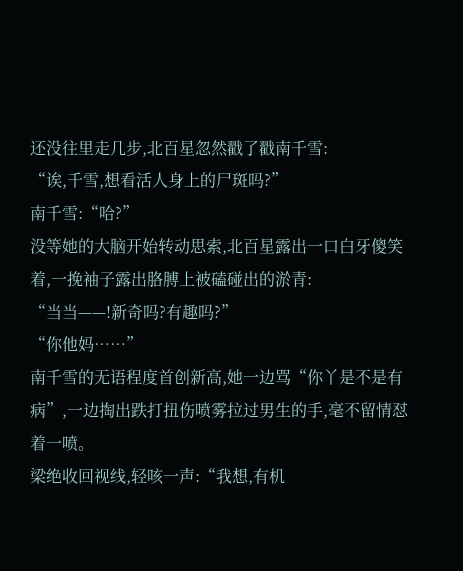还没往里走几步,北百星忽然戳了戳南千雪:
“诶,千雪,想看活人身上的尸斑吗?”
南千雪:“哈?”
没等她的大脑开始转动思索,北百星露出一口白牙傻笑着,一挽袖子露出胳膊上被磕碰出的淤青:
“当当——!新奇吗?有趣吗?”
“你他妈……”
南千雪的无语程度首创新高,她一边骂“你丫是不是有病”,一边掏出跌打扭伤喷雾拉过男生的手,毫不留情怼着一喷。
梁绝收回视线,轻咳一声:“我想,有机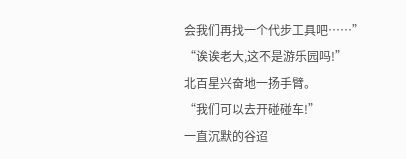会我们再找一个代步工具吧……”
“诶诶老大,这不是游乐园吗!”
北百星兴奋地一扬手臂。
“我们可以去开碰碰车!”
一直沉默的谷迢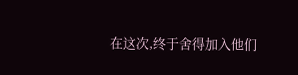在这次,终于舍得加入他们